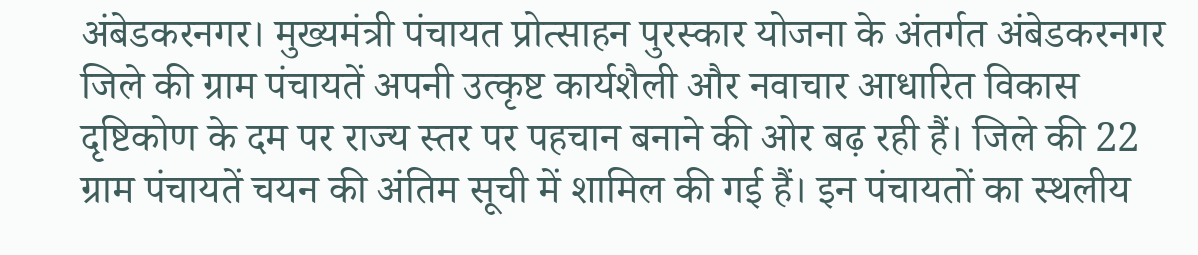अंबेडकरनगर। मुख्यमंत्री पंचायत प्रोत्साहन पुरस्कार योजना के अंतर्गत अंबेडकरनगर जिले की ग्राम पंचायतें अपनी उत्कृष्ट कार्यशैली और नवाचार आधारित विकास दृष्टिकोण के दम पर राज्य स्तर पर पहचान बनाने की ओर बढ़ रही हैं। जिले की 22 ग्राम पंचायतें चयन की अंतिम सूची में शामिल की गई हैं। इन पंचायतों का स्थलीय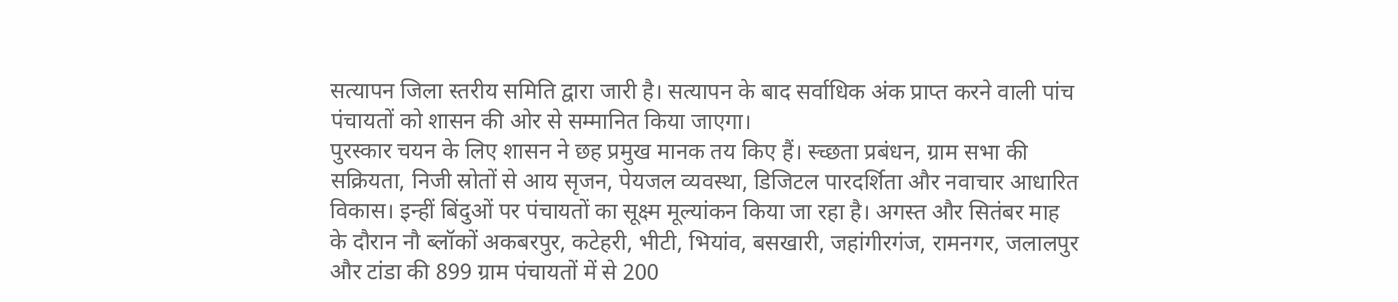सत्यापन जिला स्तरीय समिति द्वारा जारी है। सत्यापन के बाद सर्वाधिक अंक प्राप्त करने वाली पांच पंचायतों को शासन की ओर से सम्मानित किया जाएगा।
पुरस्कार चयन के लिए शासन ने छह प्रमुख मानक तय किए हैं। स्च्छता प्रबंधन, ग्राम सभा की सक्रियता, निजी स्रोतों से आय सृजन, पेयजल व्यवस्था, डिजिटल पारदर्शिता और नवाचार आधारित विकास। इन्हीं बिंदुओं पर पंचायतों का सूक्ष्म मूल्यांकन किया जा रहा है। अगस्त और सितंबर माह के दौरान नौ ब्लॉकों अकबरपुर, कटेहरी, भीटी, भियांव, बसखारी, जहांगीरगंज, रामनगर, जलालपुर और टांडा की 899 ग्राम पंचायतों में से 200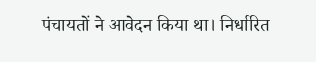पंचायतों ने आवेदन किया था। निर्धारित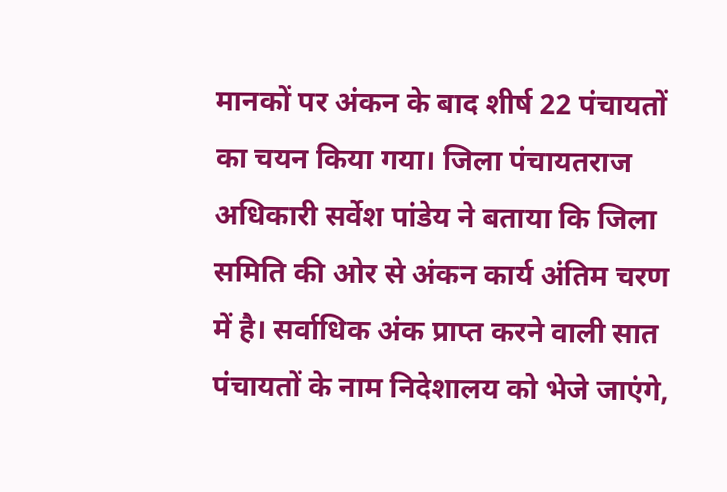मानकों पर अंकन के बाद शीर्ष 22 पंचायतों का चयन किया गया। जिला पंचायतराज अधिकारी सर्वेश पांडेय ने बताया कि जिला समिति की ओर से अंकन कार्य अंतिम चरण में है। सर्वाधिक अंक प्राप्त करने वाली सात पंचायतों के नाम निदेशालय को भेजे जाएंगे,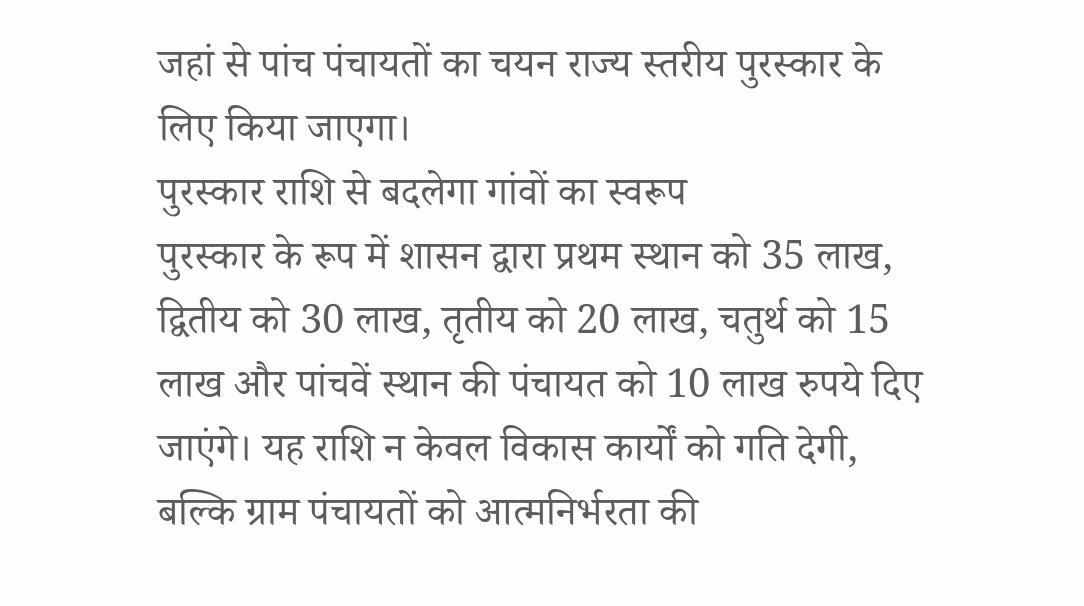जहां से पांच पंचायतों का चयन राज्य स्तरीय पुरस्कार के लिए किया जाएगा।
पुरस्कार राशि से बदलेगा गांवों का स्वरूप
पुरस्कार के रूप में शासन द्वारा प्रथम स्थान को 35 लाख, द्वितीय को 30 लाख, तृतीय को 20 लाख, चतुर्थ को 15 लाख और पांचवें स्थान की पंचायत को 10 लाख रुपये दिए जाएंगे। यह राशि न केवल विकास कार्यों को गति देगी, बल्कि ग्राम पंचायतों को आत्मनिर्भरता की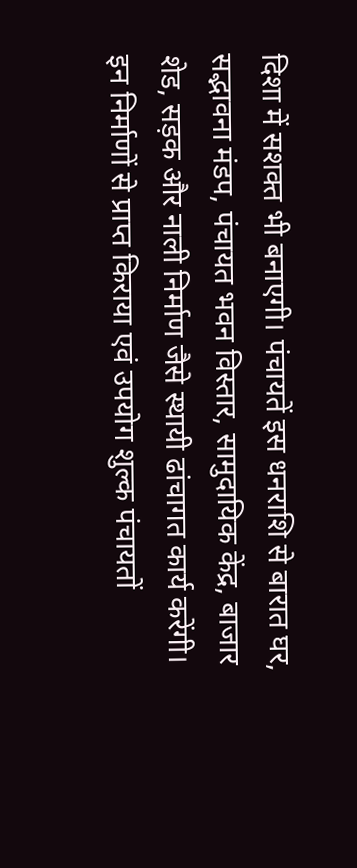दिशा में सशक्त भी बनाएगी। पंचायतें इस धनराशि से बारात घर, सद्भावना मंडप, पंचायत भवन विस्तार, सामुदायिक केंद्र, बाजार शेड, सड़क और नाली निर्माण जैसे स्थायी ढांचागत कार्य करेंगी। इन निर्माणों से प्राप्त किराया एवं उपयोग शुल्क पंचायतों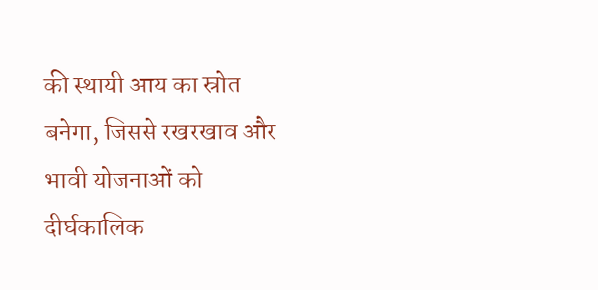की स्थायी आय का स्रोत बनेगा, जिससे रखरखाव और भावी योजनाओं को दीर्घकालिक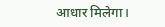आधार मिलेगा।